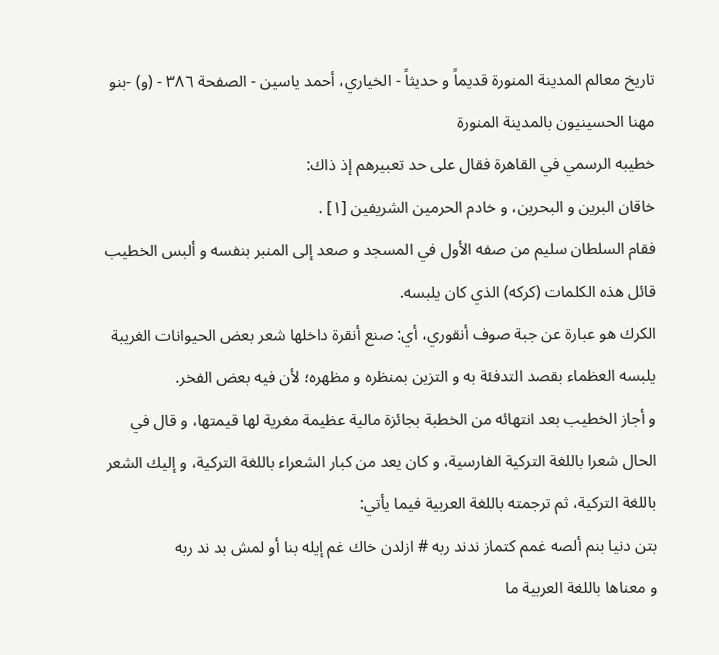تاريخ معالم المدينة المنورة قديماً و حديثاً - الخياري، أحمد ياسين - الصفحة ٣٨٦ - (و) -بنو مهنا الحسينيون بالمدينة المنورة
خطيبه الرسمي في القاهرة فقال على حد تعبيرهم إذ ذاك:
خاقان البرين و البحرين، و خادم الحرمين الشريفين [١] .
فقام السلطان سليم من صفه الأول في المسجد و صعد إلى المنبر بنفسه و ألبس الخطيب قائل هذه الكلمات (كركه) الذي كان يلبسه.
الكرك هو عبارة عن جبة صوف أنقوري، أي: صنع أنقرة داخلها شعر بعض الحيوانات الغريبة يلبسه العظماء بقصد التدفئة به و التزين بمنظره و مظهره؛ لأن فيه بعض الفخر.
و أجاز الخطيب بعد انتهائه من الخطبة بجائزة مالية عظيمة مغرية لها قيمتها، و قال في الحال شعرا باللغة التركية الفارسية، و كان يعد من كبار الشعراء باللغة التركية، و إليك الشعر باللغة التركية، ثم ترجمته باللغة العربية فيما يأتي:
بتن دنيا بنم ألصه غمم كتماز ندند ربه # ازلدن خاك غم إيله بنا أو لمش بد ند ربه
و معناها باللغة العربية ما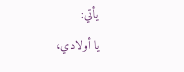يأتي:
يا أولادي،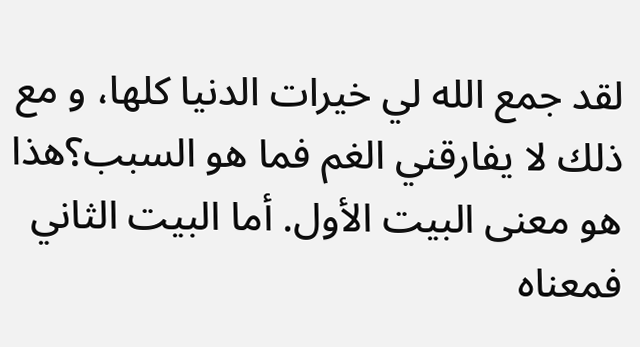لقد جمع الله لي خيرات الدنيا كلها، و مع ذلك لا يفارقني الغم فما هو السبب؟هذا هو معنى البيت الأول. أما البيت الثاني فمعناه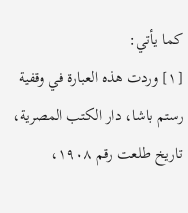كما يأتي:
[١] وردت هذه العبارة في وقفية رستم باشا، دار الكتب المصرية، تاريخ طلعت رقم ١٩٠٨،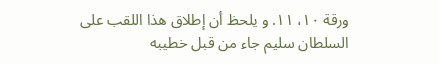ورقة ١٠، ١١. و يلحظ أن إطلاق هذا اللقب على السلطان سليم جاء من قبل خطيبه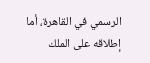الرسمي في القاهرة، أما إطلاقه على الملك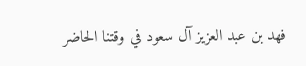فهد بن عبد العزيز آل سعود في وقتنا الحاضر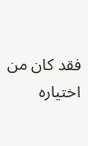فقد كان من اختياره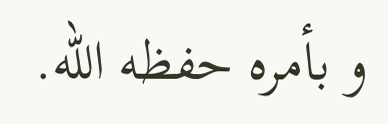و بأمره حفظه الله.